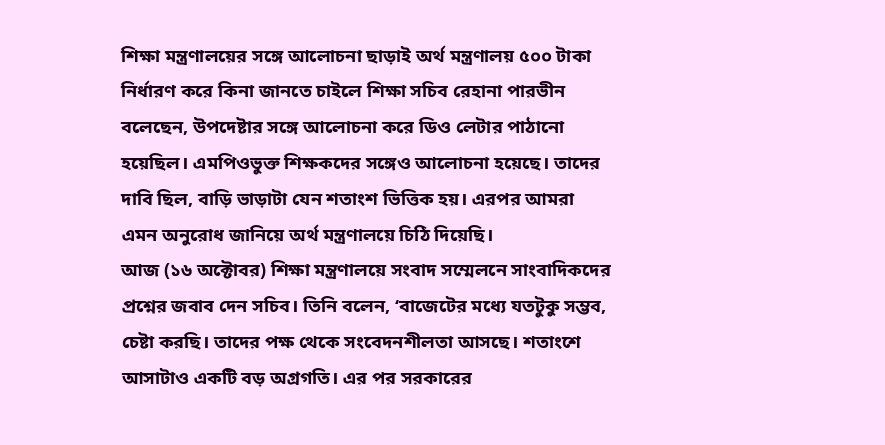শিক্ষা মন্ত্রণালয়ের সঙ্গে আলোচনা ছাড়াই অর্থ মন্ত্রণালয় ৫০০ টাকা নির্ধারণ করে কিনা জানতে চাইলে শিক্ষা সচিব রেহানা পারভীন বলেছেন, উপদেষ্টার সঙ্গে আলোচনা করে ডিও লেটার পাঠানো হয়েছিল। এমপিওভুক্ত শিক্ষকদের সঙ্গেও আলোচনা হয়েছে। তাদের দাবি ছিল, বাড়ি ভাড়াটা যেন শতাংশ ভিত্তিক হয়। এরপর আমরা এমন অনুরোধ জানিয়ে অর্থ মন্ত্রণালয়ে চিঠি দিয়েছি।
আজ (১৬ অক্টোবর) শিক্ষা মন্ত্রণালয়ে সংবাদ সম্মেলনে সাংবাদিকদের প্রশ্নের জবাব দেন সচিব। তিনি বলেন, ‘বাজেটের মধ্যে যতটুকু সম্ভব, চেষ্টা করছি। তাদের পক্ষ থেকে সংবেদনশীলতা আসছে। শতাংশে আসাটাও একটি বড় অগ্রগতি। এর পর সরকারের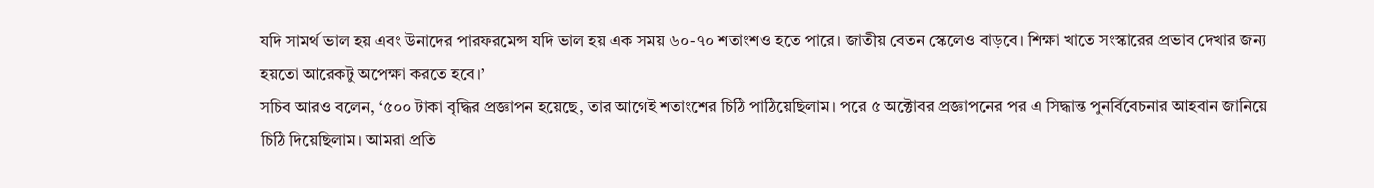যদি সামর্থ ভাল হয় এবং উনাদের পারফরমেন্স যদি ভাল হয় এক সময় ৬০-৭০ শতাংশও হতে পারে। জাতীয় বেতন স্কেলেও বাড়বে। শিক্ষা খাতে সংস্কারের প্রভাব দেখার জন্য হয়তো আরেকটু অপেক্ষা করতে হবে।’
সচিব আরও বলেন, ‘৫০০ টাকা বৃদ্ধির প্রজ্ঞাপন হয়েছে, তার আগেই শতাংশের চিঠি পাঠিয়েছিলাম। পরে ৫ অক্টোবর প্রজ্ঞাপনের পর এ সিদ্ধান্ত পুনর্বিবেচনার আহবান জানিয়ে চিঠি দিয়েছিলাম। আমরা প্রতি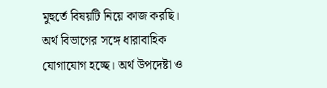মুহুর্তে বিষয়টি নিয়ে কাজ করছি। অর্থ বিভাগের সঙ্গে ধারাবাহিক যোগাযোগ হচ্ছে। অর্থ উপদেষ্টা ও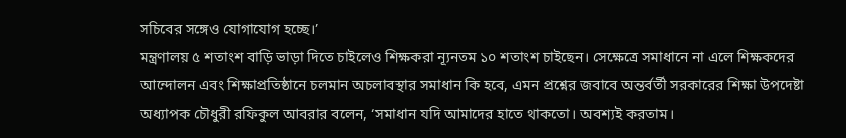সচিবের সঙ্গেও যোগাযোগ হচ্ছে।’
মন্ত্রণালয় ৫ শতাংশ বাড়ি ভাড়া দিতে চাইলেও শিক্ষকরা ন্যূনতম ১০ শতাংশ চাইছেন। সেক্ষেত্রে সমাধানে না এলে শিক্ষকদের আন্দোলন এবং শিক্ষাপ্রতিষ্ঠানে চলমান অচলাবস্থার সমাধান কি হবে, এমন প্রশ্নের জবাবে অন্তর্বর্তী সরকারের শিক্ষা উপদেষ্টা অধ্যাপক চৌধুরী রফিকুল আবরার বলেন, ‘সমাধান যদি আমাদের হাতে থাকতো। অবশ্যই করতাম।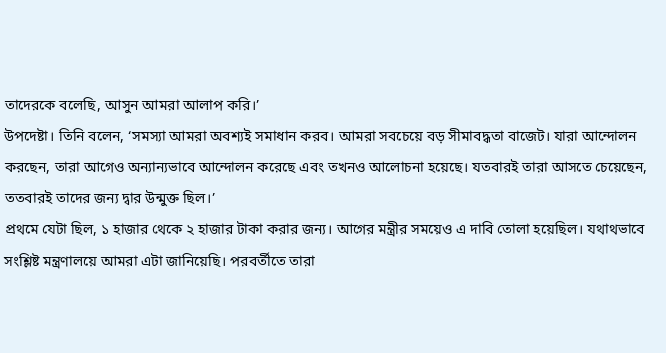তাদেরকে বলেছি, আসুন আমরা আলাপ করি।’
উপদেষ্টা। তিনি বলেন, ‘সমস্যা আমরা অবশ্যই সমাধান করব। আমরা সবচেয়ে বড় সীমাবদ্ধতা বাজেট। যারা আন্দোলন করছেন, তারা আগেও অন্যান্যভাবে আন্দোলন করেছে এবং তখনও আলোচনা হয়েছে। যতবারই তারা আসতে চেয়েছেন, ততবারই তাদের জন্য দ্বার উন্মুক্ত ছিল।’
প্রথমে যেটা ছিল, ১ হাজার থেকে ২ হাজার টাকা করার জন্য। আগের মন্ত্রীর সময়েও এ দাবি তোলা হয়েছিল। যথাথভাবে সংশ্লিষ্ট মন্ত্রণালয়ে আমরা এটা জানিয়েছি। পরবর্তীতে তারা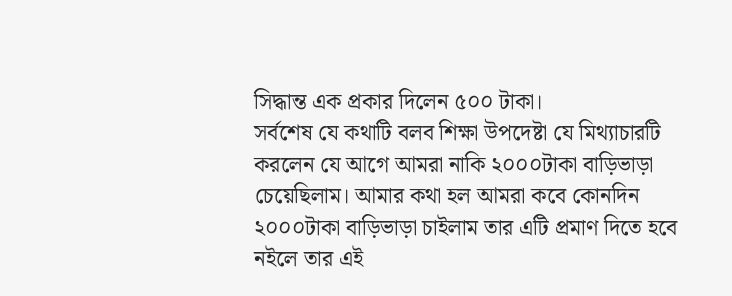সিদ্ধান্ত এক প্রকার দিলেন ৫০০ টাকা।
সর্বশেষ যে কথাটি বলব শিক্ষা উপদেষ্টা যে মিথ্যাচারটি করলেন যে আগে আমরা নাকি ২০০০টাকা বাড়িভাড়া চেয়েছিলাম। আমার কথা হল আমরা কবে কোনদিন ২০০০টাকা বাড়িভাড়া চাইলাম তার এটি প্রমাণ দিতে হবে নইলে তার এই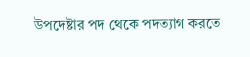উপদেষ্টার পদ থেকে পদত্যাগ করতে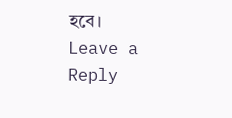হবে।
Leave a Reply